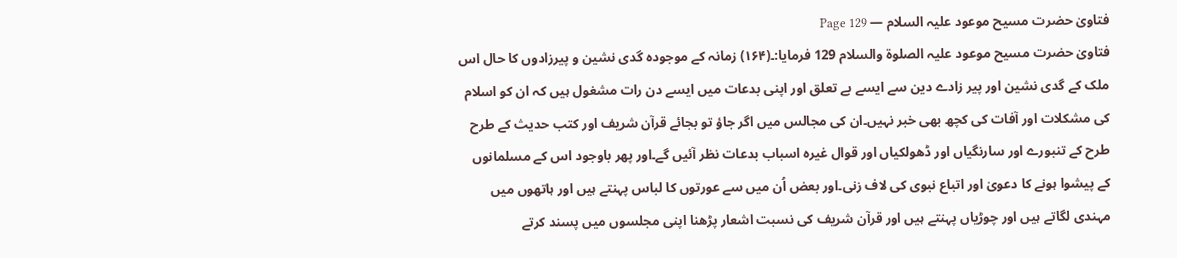فتاویٰ حضرت مسیح موعود علیہ السلام — Page 129
فتاویٰ حضرت مسیح موعود علیہ الصلوۃ والسلام 129 فرمایا:۔(۱۶۴) زمانہ کے موجودہ گدی نشین و پیرزادوں کا حال اس ملک کے گدی نشین اور پیر زادے دین سے ایسے بے تعلق اور اپنی بدعات میں ایسے دن رات مشغول ہیں کہ ان کو اسلام کی مشکلات اور آفات کی کچھ بھی خبر نہیں۔ان کی مجالس میں اگر جاؤ تو بجائے قرآن شریف اور کتب حدیث کے طرح طرح کے تنبورے اور سارنگیاں اور ڈھولکیاں اور قوال غیرہ اسباب بدعات نظر آئیں گے۔اور پھر باوجود اس کے مسلمانوں کے پیشوا ہونے کا دعویٰ اور اتباع نبوی کی لاف زنی۔اور بعض اُن میں سے عورتوں کا لباس پہنتے ہیں اور ہاتھوں میں مہندی لگاتے ہیں اور چوڑیاں پہنتے ہیں اور قرآن شریف کی نسبت اشعار پڑھنا اپنی مجلسوں میں پسند کرتے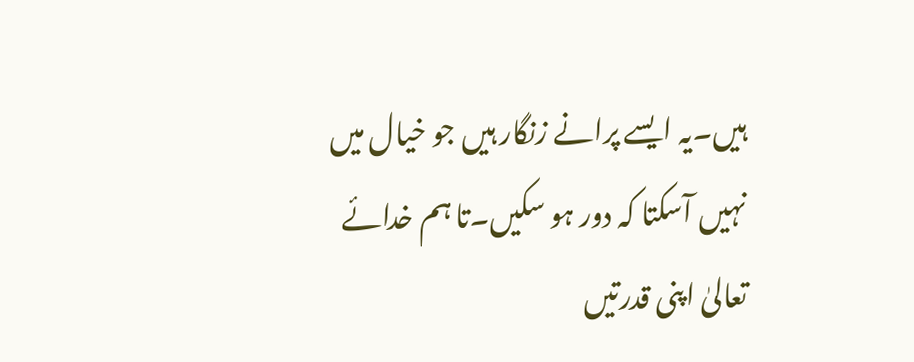ہیں۔یہ ایسے پرانے زنگار ہیں جو خیال میں نہیں آسکتا کہ دور ہو سکیں۔تا ہم خدائے تعالیٰ اپنی قدرتیں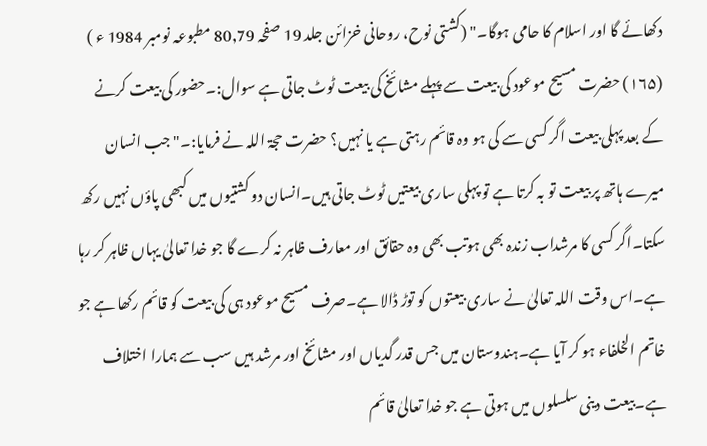دکھائے گا اور اسلام کا حامی ہوگا۔" (کشتی نوح، روحانی خزائن جلد 19 صفحہ 80,79 مطبوعہ نومبر 1984 ء ) (۱۶۵) حضرت مسیح موعود کی بیعت سے پہلے مشائخ کی بیعت ٹوٹ جاتی ہے سوال:۔حضور کی بیعت کرنے کے بعد پہلی بیعت اگر کسی سے کی ہو وہ قائم رہتی ہے یا نہیں؟ حضرت حجۃ اللہ نے فرمایا:۔" جب انسان میرے ہاتھ پر بیعت تو بہ کرتا ہے تو پہلی ساری بیعتیں ٹوٹ جاتی ہیں۔انسان دو کشتیوں میں کبھی پاؤں نہیں رکھ سکتا۔اگر کسی کا مرشداب زندہ بھی ہوتب بھی وہ حقائق اور معارف ظاہر نہ کرے گا جو خدا تعالیٰ یہاں ظاہر کر رہا ہے۔اس وقت اللہ تعالیٰ نے ساری بیعتوں کو توڑ ڈالا ہے۔صرف مسیح موعود ہی کی بیعت کو قائم رکھا ہے جو خاتم الخلفاء ہو کر آیا ہے۔ہندوستان میں جس قدر گدیاں اور مشائخ اور مرشد ہیں سب سے ہمارا اختلاف ہے۔بیعت دینی سلسلوں میں ہوتی ہے جو خدا تعالیٰ قائم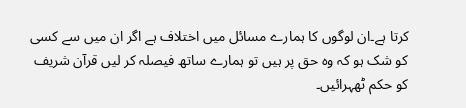کرتا ہے۔ان لوگوں کا ہمارے مسائل میں اختلاف ہے اگر ان میں سے کسی کو شک ہو کہ وہ حق پر ہیں تو ہمارے ساتھ فیصلہ کر لیں قرآن شریف کو حکم ٹھہرائیں۔